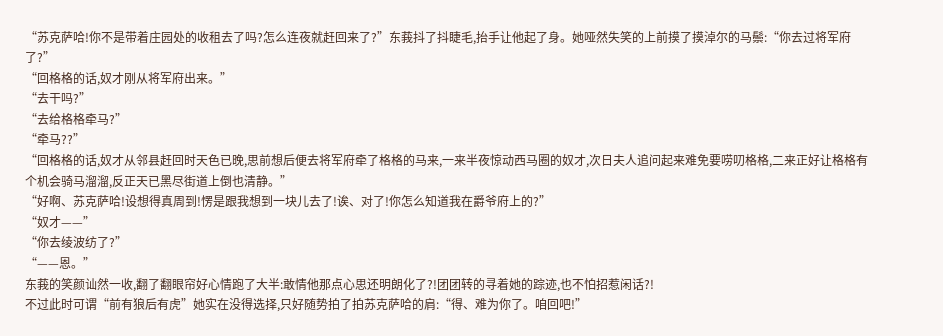“苏克萨哈!你不是带着庄园处的收租去了吗?怎么连夜就赶回来了?”东莪抖了抖睫毛,抬手让他起了身。她哑然失笑的上前摸了摸淖尔的马鬃:“你去过将军府了?”
“回格格的话,奴才刚从将军府出来。”
“去干吗?”
“去给格格牵马?”
“牵马??”
“回格格的话,奴才从邻县赶回时天色已晚,思前想后便去将军府牵了格格的马来,一来半夜惊动西马圈的奴才,次日夫人追问起来难免要唠叨格格,二来正好让格格有个机会骑马溜溜,反正天已黑尽街道上倒也清静。”
“好啊、苏克萨哈!设想得真周到!愣是跟我想到一块儿去了!诶、对了!你怎么知道我在爵爷府上的?”
“奴才——”
“你去绫波纺了?”
“——恩。”
东莪的笑颜讪然一收,翻了翻眼帘好心情跑了大半:敢情他那点心思还明朗化了?!团团转的寻着她的踪迹,也不怕招惹闲话?!
不过此时可谓“前有狼后有虎”她实在没得选择,只好随势拍了拍苏克萨哈的肩:“得、难为你了。咱回吧!”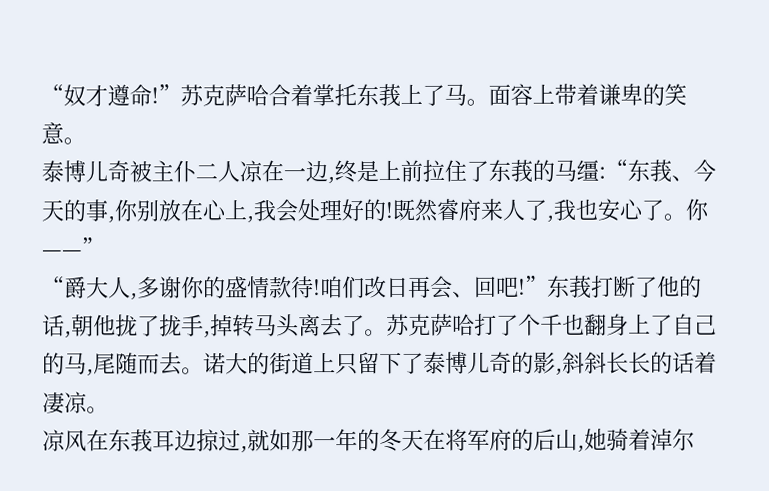“奴才遵命!”苏克萨哈合着掌托东莪上了马。面容上带着谦卑的笑意。
泰博儿奇被主仆二人凉在一边,终是上前拉住了东莪的马缰:“东莪、今天的事,你别放在心上,我会处理好的!既然睿府来人了,我也安心了。你——”
“爵大人,多谢你的盛情款待!咱们改日再会、回吧!”东莪打断了他的话,朝他拢了拢手,掉转马头离去了。苏克萨哈打了个千也翻身上了自己的马,尾随而去。诺大的街道上只留下了泰博儿奇的影,斜斜长长的话着凄凉。
凉风在东莪耳边掠过,就如那一年的冬天在将军府的后山,她骑着淖尔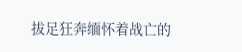拔足狂奔缅怀着战亡的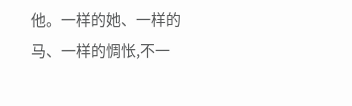他。一样的她、一样的马、一样的惆怅,不一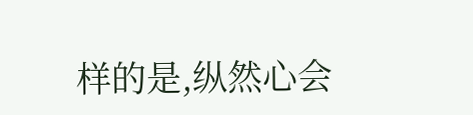样的是,纵然心会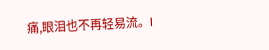痛,眼泪也不再轻易流。I